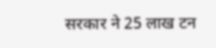सरकार ने 25 लाख टन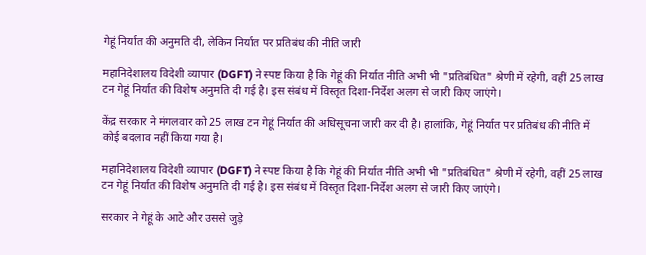गेहूं निर्यात की अनुमति दी, लेकिन निर्यात पर प्रतिबंध की नीति जारी

महानिदेशालय विदेशी व्यापार (DGFT) ने स्पष्ट किया है कि गेहूं की निर्यात नीति अभी भी "प्रतिबंधित" श्रेणी में रहेगी, वहीं 25 लाख टन गेहूं निर्यात की विशेष अनुमति दी गई है। इस संबंध में विस्तृत दिशा-निर्देश अलग से जारी किए जाएंगे।

केंद्र सरकार ने मंगलवार को 25 लाख टन गेहूं निर्यात की अधिसूचना जारी कर दी है। हालांकि, गेहूं निर्यात पर प्रतिबंध की नीति में कोई बदलाव नहीं किया गया है।

महानिदेशालय विदेशी व्यापार (DGFT) ने स्पष्ट किया है कि गेहूं की निर्यात नीति अभी भी "प्रतिबंधित" श्रेणी में रहेगी, वहीं 25 लाख टन गेहूं निर्यात की विशेष अनुमति दी गई है। इस संबंध में विस्तृत दिशा-निर्देश अलग से जारी किए जाएंगे।

सरकार ने गेहूं के आटे और उससे जुड़े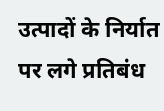उत्पादों के निर्यात पर लगे प्रतिबंध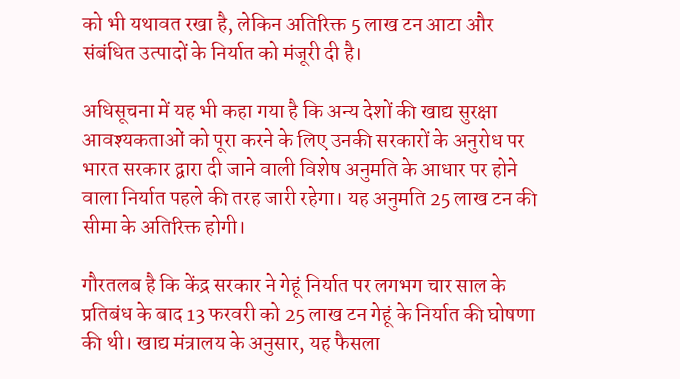को भी यथावत रखा है, लेकिन अतिरिक्त 5 लाख टन आटा और संबंधित उत्पादों के निर्यात को मंजूरी दी है।

अधिसूचना में यह भी कहा गया है कि अन्य देशों की खाद्य सुरक्षा आवश्यकताओं को पूरा करने के लिए उनकी सरकारों के अनुरोध पर भारत सरकार द्वारा दी जाने वाली विशेष अनुमति के आधार पर होने वाला निर्यात पहले की तरह जारी रहेगा। यह अनुमति 25 लाख टन की सीमा के अतिरिक्त होगी।

गौरतलब है कि केंद्र सरकार ने गेहूं निर्यात पर लगभग चार साल के प्रतिबंध के बाद 13 फरवरी को 25 लाख टन गेहूं के निर्यात की घोषणा की थी। खाद्य मंत्रालय के अनुसार, यह फैसला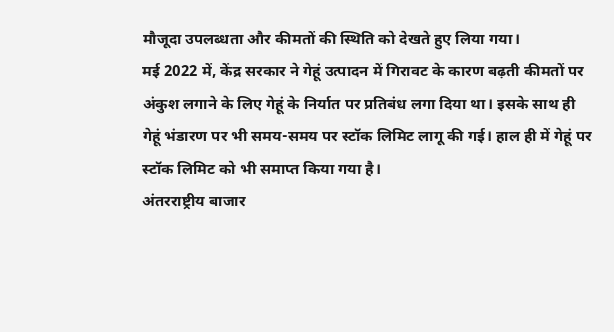मौजूदा उपलब्धता और कीमतों की स्थिति को देखते हुए लिया गया।
मई 2022 में, केंद्र सरकार ने गेहूं उत्पादन में गिरावट के कारण बढ़ती कीमतों पर अंकुश लगाने के लिए गेहूं के निर्यात पर प्रतिबंध लगा दिया था। इसके साथ ही गेहूं भंडारण पर भी समय-समय पर स्टॉक लिमिट लागू की गई। हाल ही में गेहूं पर स्टॉक लिमिट को भी समाप्त किया गया है।
अंतरराष्ट्रीय बाजार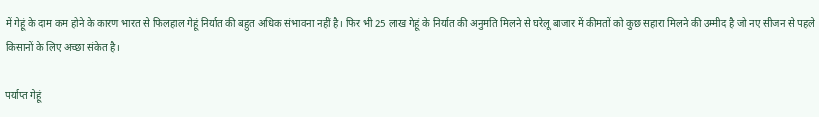में गेहूं के दाम कम होने के कारण भारत से फिलहाल गेहूं निर्यात की बहुत अधिक संभावना नहीं है। फिर भी 25 लाख गेहूं के निर्यात की अनुमति मिलने से घरेलू बाजार में कीमतों को कुछ सहारा मिलने की उम्मीद है जो नए सीजन से पहले किसानों के लिए अच्छा संकेत है।

पर्याप्त गेहूं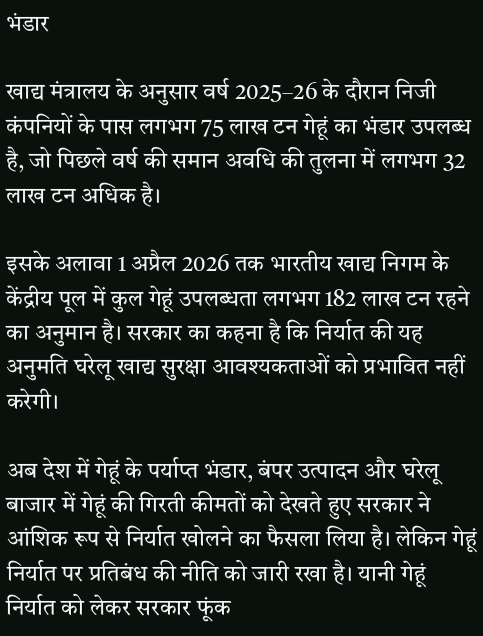भंडार

खाद्य मंत्रालय के अनुसार वर्ष 2025–26 के दौरान निजी कंपनियों के पास लगभग 75 लाख टन गेहूं का भंडार उपलब्ध है, जो पिछले वर्ष की समान अवधि की तुलना में लगभग 32 लाख टन अधिक है।

इसके अलावा 1 अप्रैल 2026 तक भारतीय खाद्य निगम के केंद्रीय पूल में कुल गेहूं उपलब्धता लगभग 182 लाख टन रहने का अनुमान है। सरकार का कहना है कि निर्यात की यह अनुमति घरेलू खाद्य सुरक्षा आवश्यकताओं को प्रभावित नहीं करेगी।

अब देश में गेहूं के पर्याप्त भंडार, बंपर उत्पादन और घरेलू बाजार में गेहूं की गिरती कीमतों को देखते हुए सरकार ने आंशिक रूप से निर्यात खोलने का फैसला लिया है। लेकिन गेहूं निर्यात पर प्रतिबंध की नीति को जारी रखा है। यानी गेहूं निर्यात को लेकर सरकार फूंक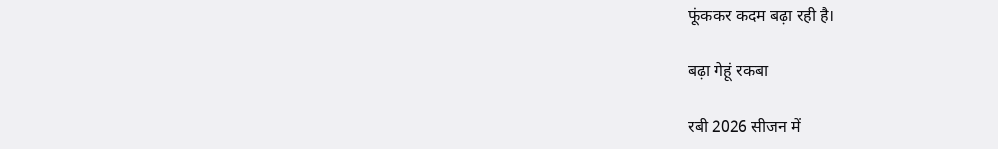फूंककर कदम बढ़ा रही है।

बढ़ा गेहूं रकबा

रबी 2026 सीजन में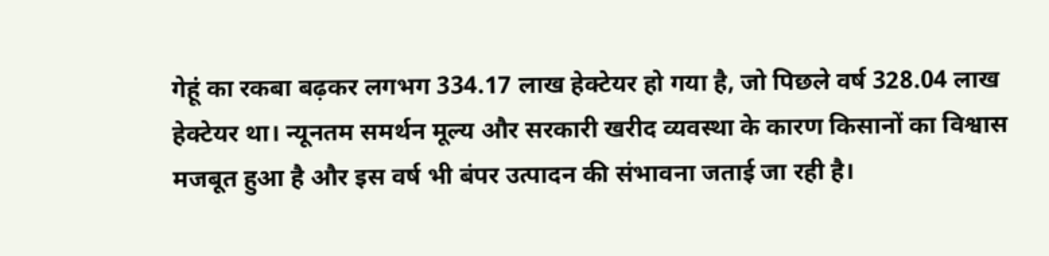गेहूं का रकबा बढ़कर लगभग 334.17 लाख हेक्टेयर हो गया है, जो पिछले वर्ष 328.04 लाख हेक्टेयर था। न्यूनतम समर्थन मूल्य और सरकारी खरीद व्यवस्था के कारण किसानों का विश्वास मजबूत हुआ है और इस वर्ष भी बंपर उत्पादन की संभावना जताई जा रही है।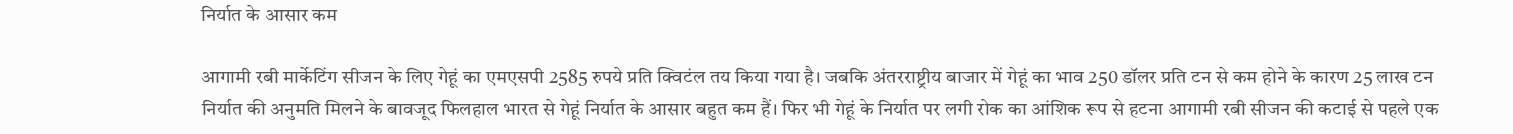निर्यात के आसार कम

आगामी रबी मार्केटिंग सीजन के लिए गेहूं का एमएसपी 2585 रुपये प्रति क्विटंल तय किया गया है। जबकि अंतरराष्ट्रीय बाजार में गेहूं का भाव 250 डॉलर प्रति टन से कम होने के कारण 25 लाख टन निर्यात की अनुमति मिलने के बावजूद फिलहाल भारत से गेहूं निर्यात के आसार बहुत कम हैं। फिर भी गेहूं के निर्यात पर लगी रोक का आंशिक रूप से हटना आगामी रबी सीजन की कटाई से पहले एक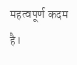महत्वपूर्ण कदम है।